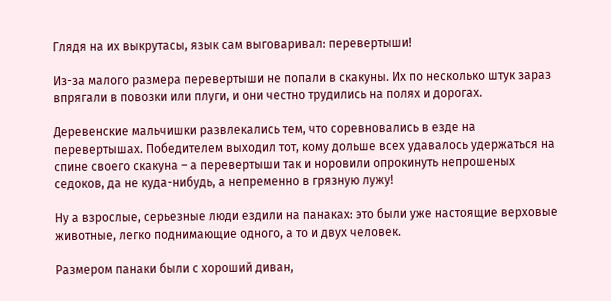Глядя на их выкрутасы, язык сам выговаривал: перевертыши!

Из-за малого размера перевертыши не попали в скакуны. Их по несколько штук зараз впрягали в повозки или плуги, и они честно трудились на полях и дорогах.

Деревенские мальчишки развлекались тем, что соревновались в езде на перевертышах. Победителем выходил тот, кому дольше всех удавалось удержаться на спине своего скакуна – а перевертыши так и норовили опрокинуть непрошеных седоков, да не куда-нибудь, а непременно в грязную лужу!

Ну а взрослые, серьезные люди ездили на панаках: это были уже настоящие верховые животные, легко поднимающие одного, а то и двух человек.

Размером панаки были с хороший диван,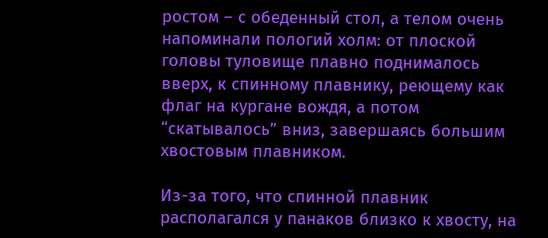ростом – с обеденный стол, а телом очень напоминали пологий холм: от плоской головы туловище плавно поднималось вверх, к спинному плавнику, реющему как флаг на кургане вождя, а потом “скатывалось” вниз, завершаясь большим хвостовым плавником.

Из-за того, что спинной плавник располагался у панаков близко к хвосту, на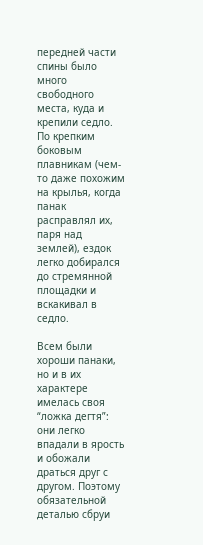передней части спины было много свободного места, куда и крепили седло. По крепким боковым плавникам (чем-то даже похожим на крылья, когда панак расправлял их, паря над землей), ездок легко добирался до стремянной площадки и вскакивал в седло.

Всем были хороши панаки, но и в их характере имелась своя “ложка дегтя”: они легко впадали в ярость и обожали драться друг с другом. Поэтому обязательной деталью сбруи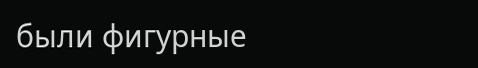были фигурные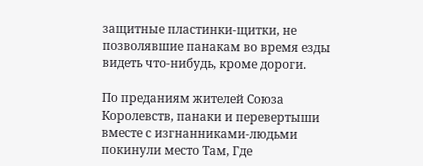защитные пластинки-щитки, не позволявшие панакам во время езды видеть что-нибудь, кроме дороги.

По преданиям жителей Союза Королевств, панаки и перевертыши вместе с изгнанниками-людьми покинули место Там, Где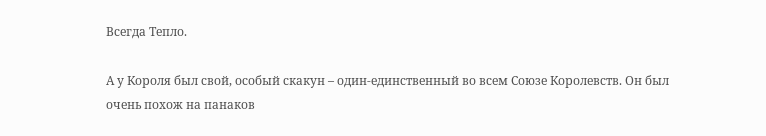Всегда Тепло.

А у Короля был свой, особый скакун – один-единственный во всем Союзе Королевств. Он был очень похож на панаков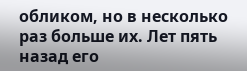обликом, но в несколько раз больше их. Лет пять назад его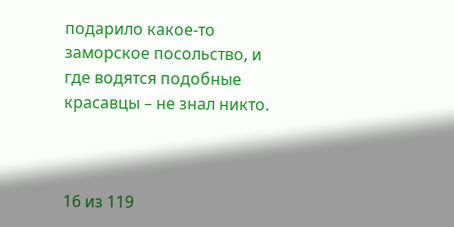подарило какое-то заморское посольство, и где водятся подобные красавцы – не знал никто.



16 из 119